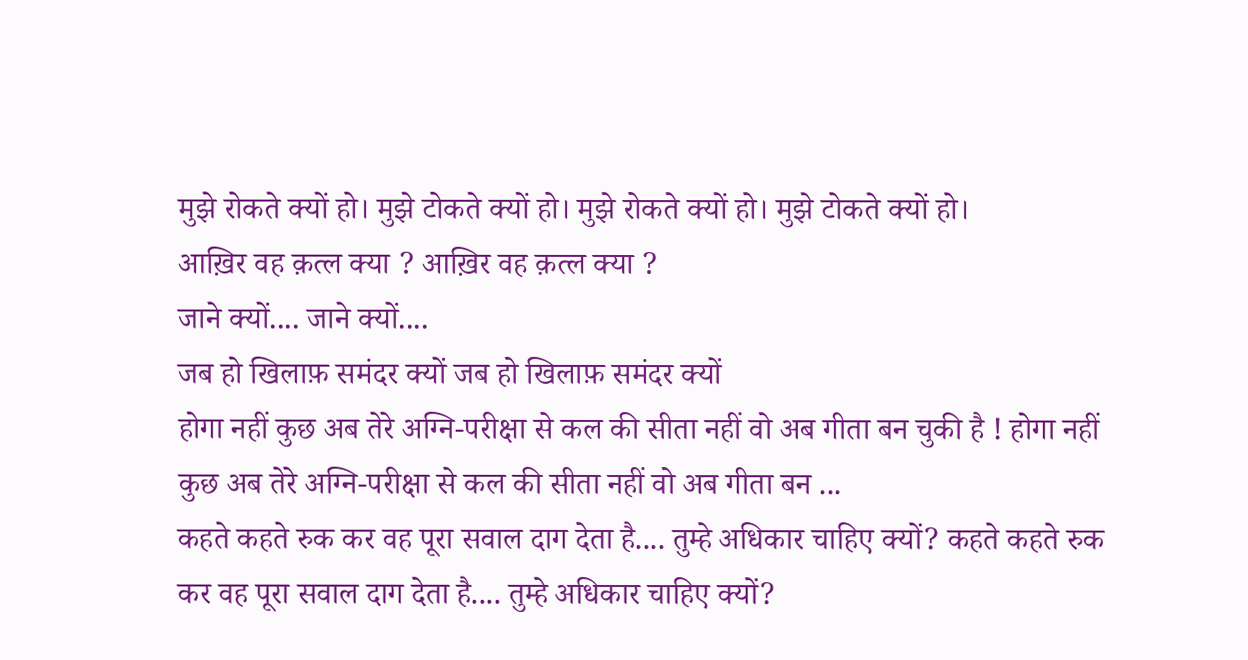मुझे रोकते क्यों हो। मुझे टोकते क्यों हो। मुझे रोकते क्यों हो। मुझे टोकते क्यों हो।
आख़िर वह क़त्ल क्या ? आख़िर वह क़त्ल क्या ?
जाने क्यों.... जाने क्यों....
जब हो खिलाफ़ समंदर क्यों जब हो खिलाफ़ समंदर क्यों
होगा नहीं कुछ अब तेरे अग्नि-परीक्षा से कल की सीता नहीं वो अब गीता बन चुकी है ! होगा नहीं कुछ अब तेरे अग्नि-परीक्षा से कल की सीता नहीं वो अब गीता बन ...
कहते कहते रुक कर वह पूरा सवाल दाग देता है.... तुम्हे अधिकार चाहिए क्यों? कहते कहते रुक कर वह पूरा सवाल दाग देता है.... तुम्हे अधिकार चाहिए क्यों?